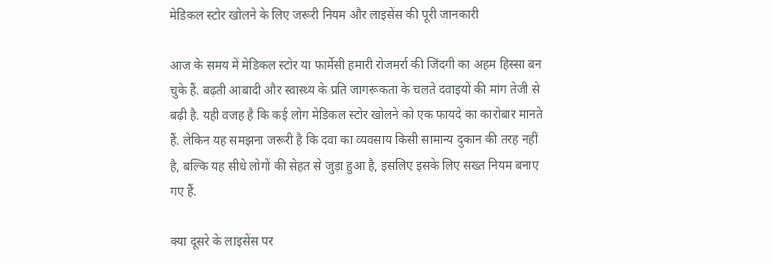मेडिकल स्टोर खोलने के लिए जरूरी नियम और लाइसेंस की पूरी जानकारी

आज के समय में मेडिकल स्टोर या फार्मेसी हमारी रोजमर्रा की जिंदगी का अहम हिस्सा बन चुके हैं. बढ़ती आबादी और स्वास्थ्य के प्रति जागरूकता के चलते दवाइयों की मांग तेजी से बढ़ी है. यही वजह है कि कई लोग मेडिकल स्टोर खोलने को एक फायदे का कारोबार मानते हैं. लेकिन यह समझना जरूरी है कि दवा का व्यवसाय किसी सामान्य दुकान की तरह नहीं है, बल्कि यह सीधे लोगों की सेहत से जुड़ा हुआ है, इसलिए इसके लिए सख्त नियम बनाए गए हैं.

क्या दूसरे के लाइसेंस पर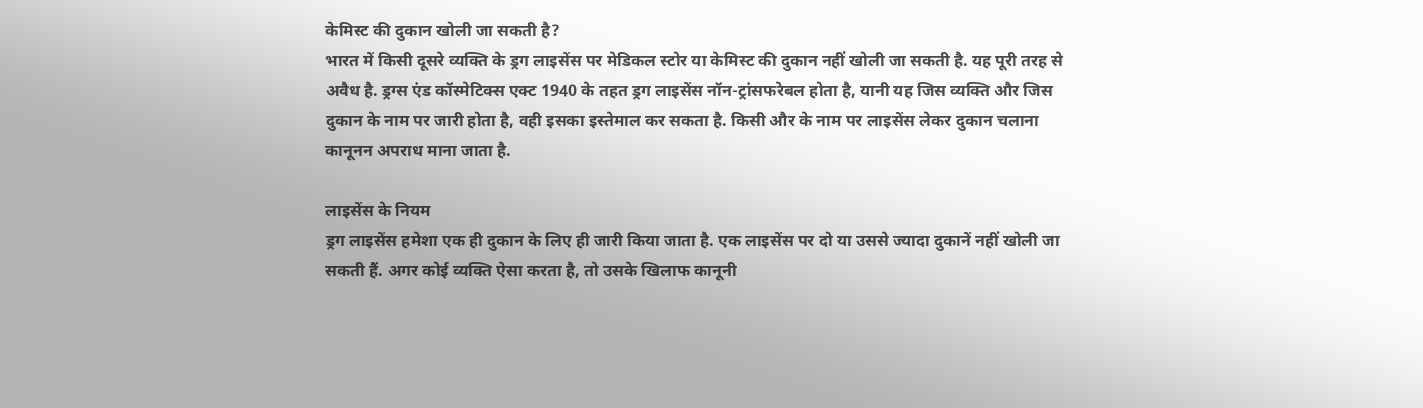केमिस्ट की दुकान खोली जा सकती है?
भारत में किसी दूसरे व्यक्ति के ड्रग लाइसेंस पर मेडिकल स्टोर या केमिस्ट की दुकान नहीं खोली जा सकती है. यह पूरी तरह से अवैध है. ड्रग्स एंड कॉस्मेटिक्स एक्ट 1940 के तहत ड्रग लाइसेंस नॉन-ट्रांसफरेबल होता है, यानी यह जिस व्यक्ति और जिस दुकान के नाम पर जारी होता है, वही इसका इस्तेमाल कर सकता है. किसी और के नाम पर लाइसेंस लेकर दुकान चलाना कानूनन अपराध माना जाता है.

लाइसेंस के नियम
ड्रग लाइसेंस हमेशा एक ही दुकान के लिए ही जारी किया जाता है. एक लाइसेंस पर दो या उससे ज्यादा दुकानें नहीं खोली जा सकती हैं. अगर कोई व्यक्ति ऐसा करता है, तो उसके खिलाफ कानूनी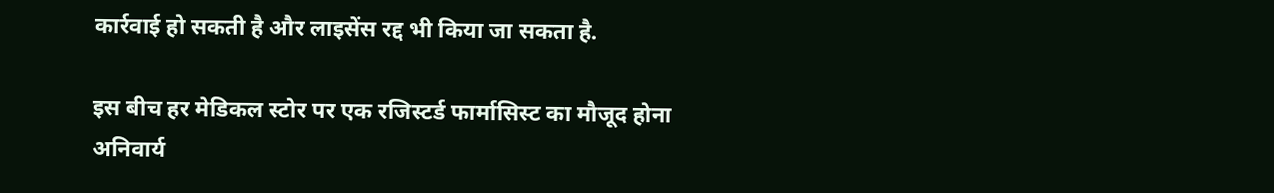कार्रवाई हो सकती है और लाइसेंस रद्द भी किया जा सकता है.

इस बीच हर मेडिकल स्टोर पर एक रजिस्टर्ड फार्मासिस्ट का मौजूद होना अनिवार्य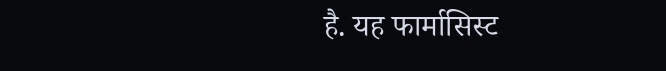है. यह फार्मासिस्ट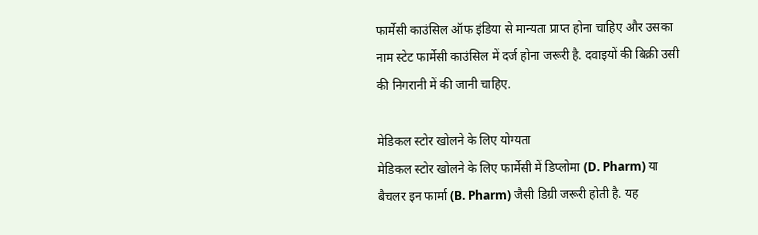फार्मेसी काउंसिल ऑफ इंडिया से मान्यता प्राप्त होना चाहिए और उसका नाम स्टेट फार्मेसी काउंसिल में दर्ज होना जरूरी है. दवाइयों की बिक्री उसी की निगरानी में की जानी चाहिए.

मेडिकल स्टोर खोलने के लिए योग्यता
मेडिकल स्टोर खोलने के लिए फार्मेसी में डिप्लोमा (D. Pharm) या बैचलर इन फार्मा (B. Pharm) जैसी डिग्री जरूरी होती है. यह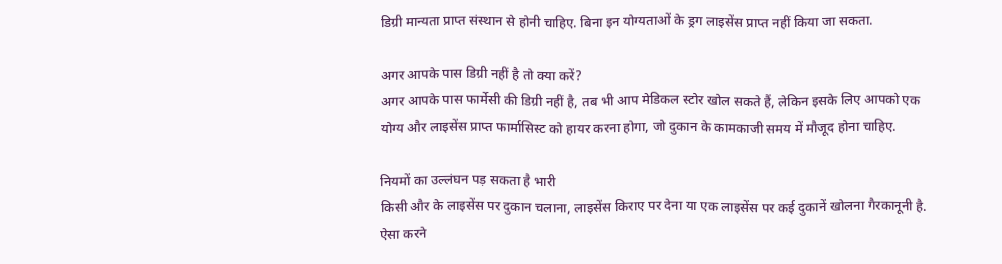डिग्री मान्यता प्राप्त संस्थान से होनी चाहिए. बिना इन योग्यताओं के ड्रग लाइसेंस प्राप्त नहीं किया जा सकता.

अगर आपके पास डिग्री नहीं है तो क्या करें?
अगर आपके पास फार्मेसी की डिग्री नहीं है, तब भी आप मेडिकल स्टोर खोल सकते हैं, लेकिन इसके लिए आपको एक योग्य और लाइसेंस प्राप्त फार्मासिस्ट को हायर करना होगा, जो दुकान के कामकाजी समय में मौजूद होना चाहिए.

नियमों का उल्लंघन पड़ सकता है भारी
किसी और के लाइसेंस पर दुकान चलाना, लाइसेंस किराए पर देना या एक लाइसेंस पर कई दुकानें खोलना गैरकानूनी है. ऐसा करने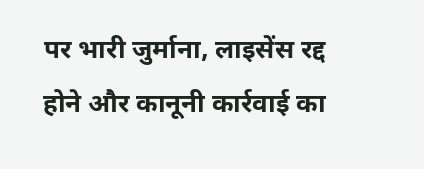पर भारी जुर्माना, लाइसेंस रद्द होने और कानूनी कार्रवाई का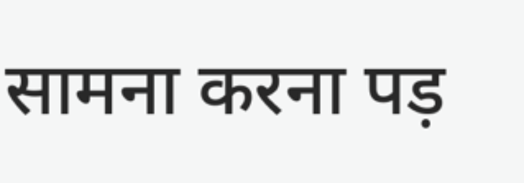सामना करना पड़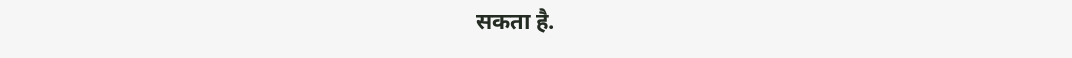सकता है.